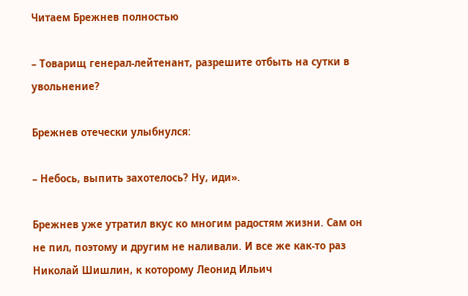Читаем Брежнев полностью

– Товарищ генерал-лейтенант, разрешите отбыть на сутки в увольнение?

Брежнев отечески улыбнулся:

– Небось, выпить захотелось? Ну, иди».

Брежнев уже утратил вкус ко многим радостям жизни. Сам он не пил, поэтому и другим не наливали. И все же как-то раз Николай Шишлин, к которому Леонид Ильич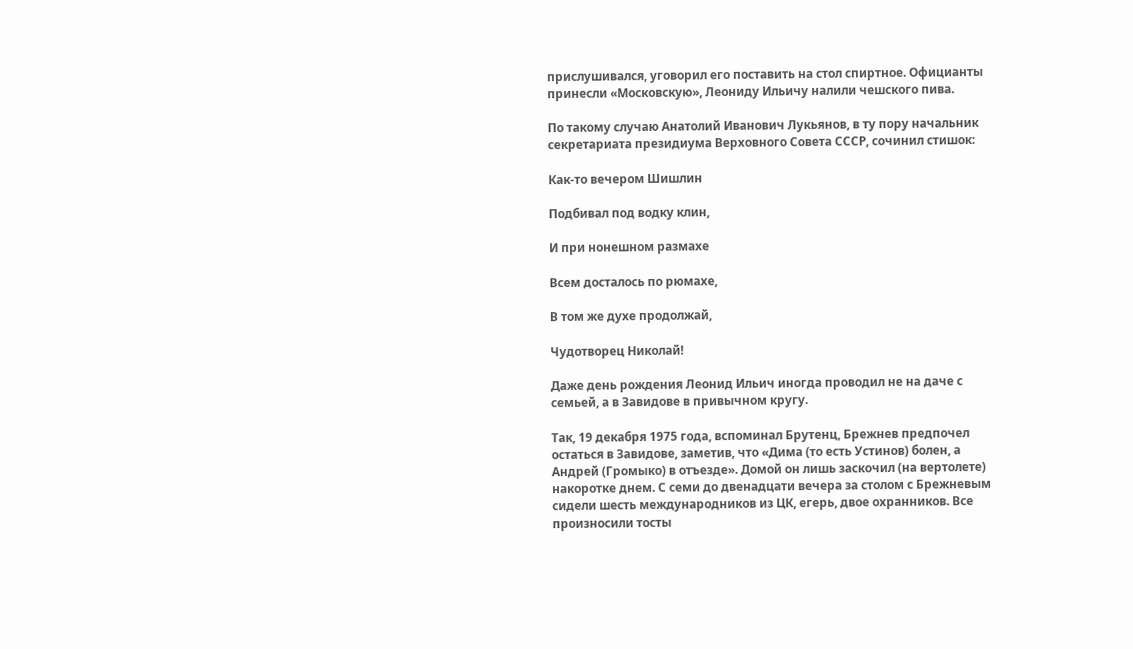прислушивался, уговорил его поставить на стол спиртное. Официанты принесли «Московскую», Леониду Ильичу налили чешского пива.

По такому случаю Анатолий Иванович Лукьянов, в ту пору начальник секретариата президиума Верховного Совета СССР, сочинил стишок:

Как-то вечером Шишлин

Подбивал под водку клин,

И при нонешном размахе

Всем досталось по рюмахе,

В том же духе продолжай,

Чудотворец Николай!

Даже день рождения Леонид Ильич иногда проводил не на даче с семьей, а в Завидове в привычном кругу.

Так, 19 декабря 1975 года, вспоминал Брутенц, Брежнев предпочел остаться в Завидове, заметив, что «Дима (то есть Устинов) болен, а Андрей (Громыко) в отъезде». Домой он лишь заскочил (на вертолете) накоротке днем. С семи до двенадцати вечера за столом с Брежневым сидели шесть международников из ЦК, егерь, двое охранников. Все произносили тосты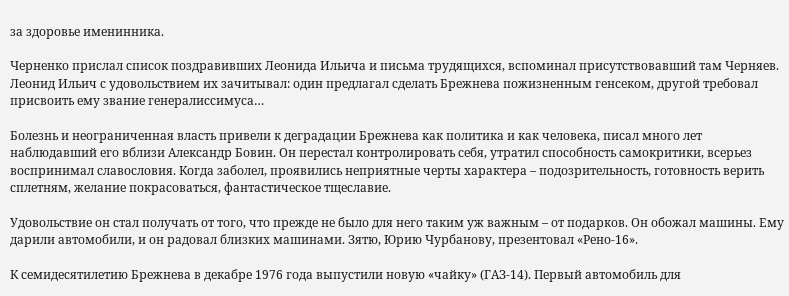за здоровье именинника.

Черненко прислал список поздравивших Леонида Ильича и письма трудящихся, вспоминал присутствовавший там Черняев. Леонид Ильич с удовольствием их зачитывал: один предлагал сделать Брежнева пожизненным генсеком, другой требовал присвоить ему звание генералиссимуса…

Болезнь и неограниченная власть привели к деградации Брежнева как политика и как человека, писал много лет наблюдавший его вблизи Александр Бовин. Он перестал контролировать себя, утратил способность самокритики, всерьез воспринимал славословия. Когда заболел, проявились неприятные черты характера – подозрительность, готовность верить сплетням, желание покрасоваться, фантастическое тщеславие.

Удовольствие он стал получать от того, что прежде не было для него таким уж важным – от подарков. Он обожал машины. Ему дарили автомобили, и он радовал близких машинами. Зятю, Юрию Чурбанову, презентовал «Рено-16».

К семидесятилетию Брежнева в декабре 1976 года выпустили новую «чайку» (ГАЗ-14). Первый автомобиль для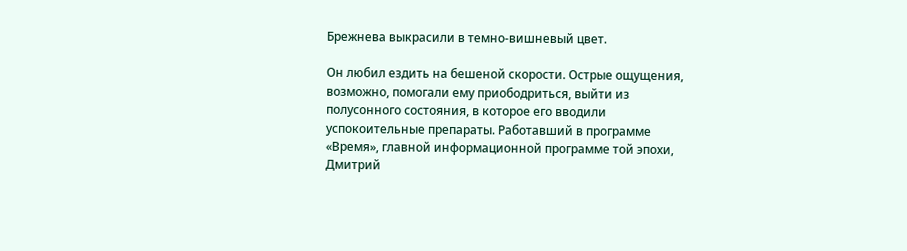Брежнева выкрасили в темно-вишневый цвет.

Он любил ездить на бешеной скорости. Острые ощущения, возможно, помогали ему приободриться, выйти из полусонного состояния, в которое его вводили успокоительные препараты. Работавший в программе «Время», главной информационной программе той эпохи, Дмитрий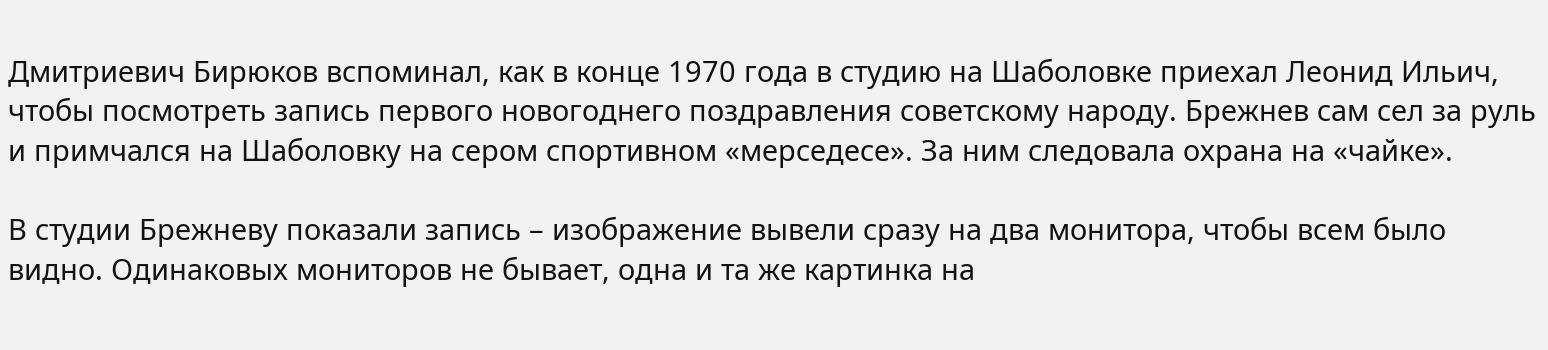Дмитриевич Бирюков вспоминал, как в конце 1970 года в студию на Шаболовке приехал Леонид Ильич, чтобы посмотреть запись первого новогоднего поздравления советскому народу. Брежнев сам сел за руль и примчался на Шаболовку на сером спортивном «мерседесе». За ним следовала охрана на «чайке».

В студии Брежневу показали запись – изображение вывели сразу на два монитора, чтобы всем было видно. Одинаковых мониторов не бывает, одна и та же картинка на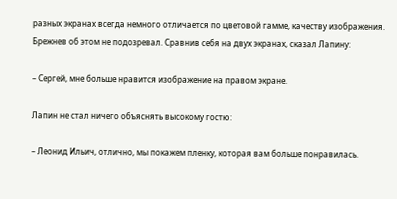разных экранах всегда немного отличается по цветовой гамме, качеству изображения. Брежнев об этом не подозревал. Сравнив себя на двух экранах, сказал Лапину:

– Сергей, мне больше нравится изображение на правом экране.

Лапин не стал ничего объяснять высокому гостю:

– Леонид Ильич, отлично, мы покажем пленку, которая вам больше понравилась.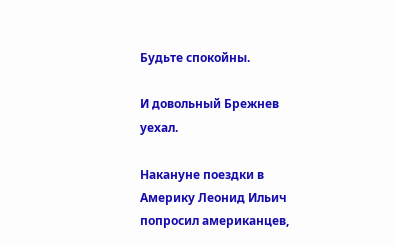Будьте спокойны.

И довольный Брежнев уехал.

Накануне поездки в Америку Леонид Ильич попросил американцев,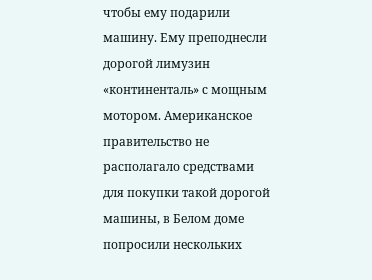чтобы ему подарили машину. Ему преподнесли дорогой лимузин «континенталь» с мощным мотором. Американское правительство не располагало средствами для покупки такой дорогой машины, в Белом доме попросили нескольких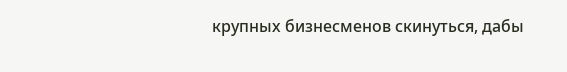крупных бизнесменов скинуться, дабы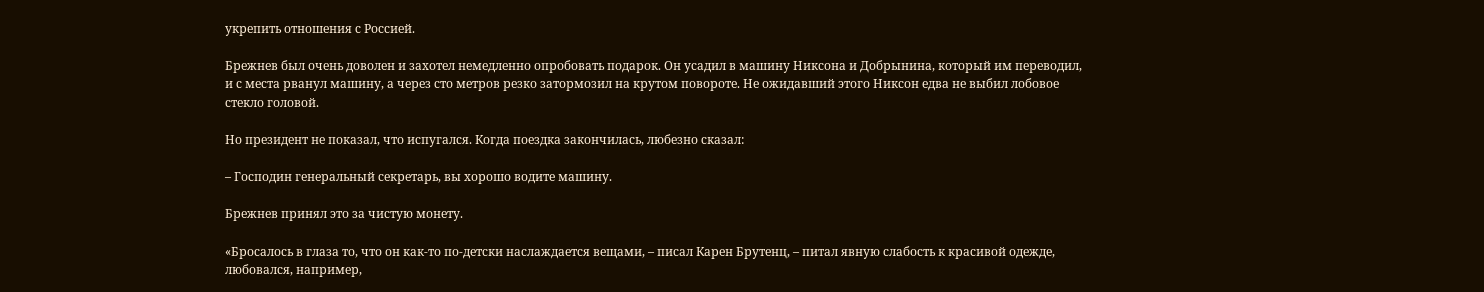укрепить отношения с Россией.

Брежнев был очень доволен и захотел немедленно опробовать подарок. Он усадил в машину Никсона и Добрынина, который им переводил, и с места рванул машину, а через сто метров резко затормозил на крутом повороте. Не ожидавший этого Никсон едва не выбил лобовое стекло головой.

Но президент не показал, что испугался. Когда поездка закончилась, любезно сказал:

– Господин генеральный секретарь, вы хорошо водите машину.

Брежнев принял это за чистую монету.

«Бросалось в глаза то, что он как-то по-детски наслаждается вещами, – писал Карен Брутенц, – питал явную слабость к красивой одежде, любовался, например,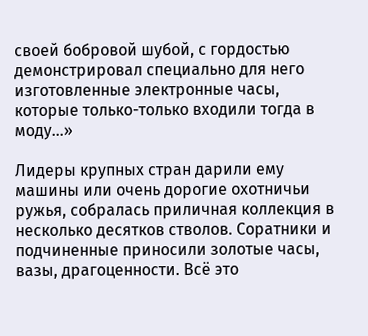своей бобровой шубой, с гордостью демонстрировал специально для него изготовленные электронные часы, которые только-только входили тогда в моду…»

Лидеры крупных стран дарили ему машины или очень дорогие охотничьи ружья, собралась приличная коллекция в несколько десятков стволов. Соратники и подчиненные приносили золотые часы, вазы, драгоценности. Всё это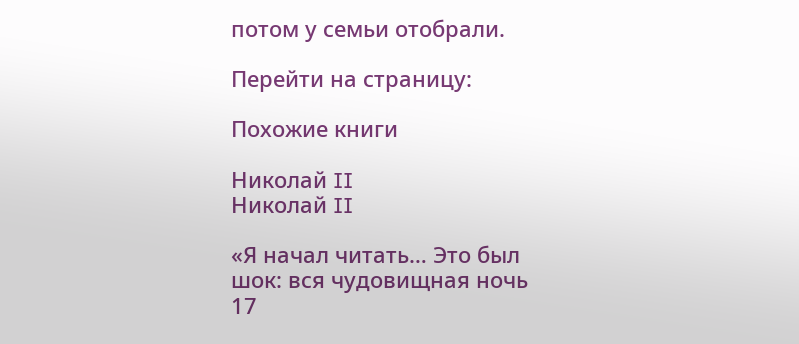потом у семьи отобрали.

Перейти на страницу:

Похожие книги

Николай II
Николай II

«Я начал читать… Это был шок: вся чудовищная ночь 17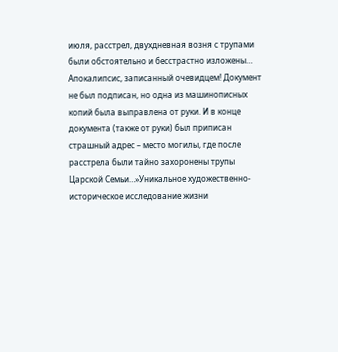июля, расстрел, двухдневная возня с трупами были обстоятельно и бесстрастно изложены… Апокалипсис, записанный очевидцем! Документ не был подписан, но одна из машинописных копий была выправлена от руки. И в конце документа (также от руки) был приписан страшный адрес – место могилы, где после расстрела были тайно захоронены трупы Царской Семьи…»Уникальное художественно-историческое исследование жизни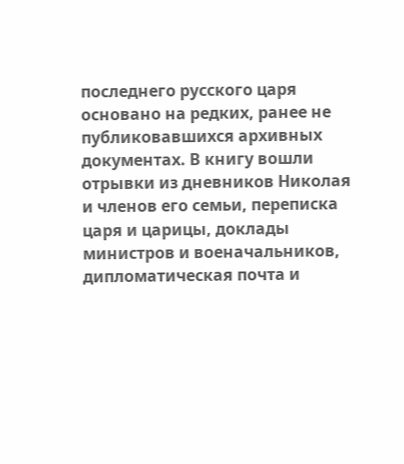последнего русского царя основано на редких, ранее не публиковавшихся архивных документах. В книгу вошли отрывки из дневников Николая и членов его семьи, переписка царя и царицы, доклады министров и военачальников, дипломатическая почта и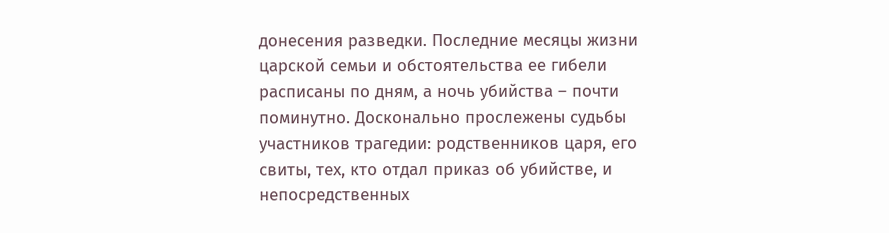донесения разведки. Последние месяцы жизни царской семьи и обстоятельства ее гибели расписаны по дням, а ночь убийства – почти поминутно. Досконально прослежены судьбы участников трагедии: родственников царя, его свиты, тех, кто отдал приказ об убийстве, и непосредственных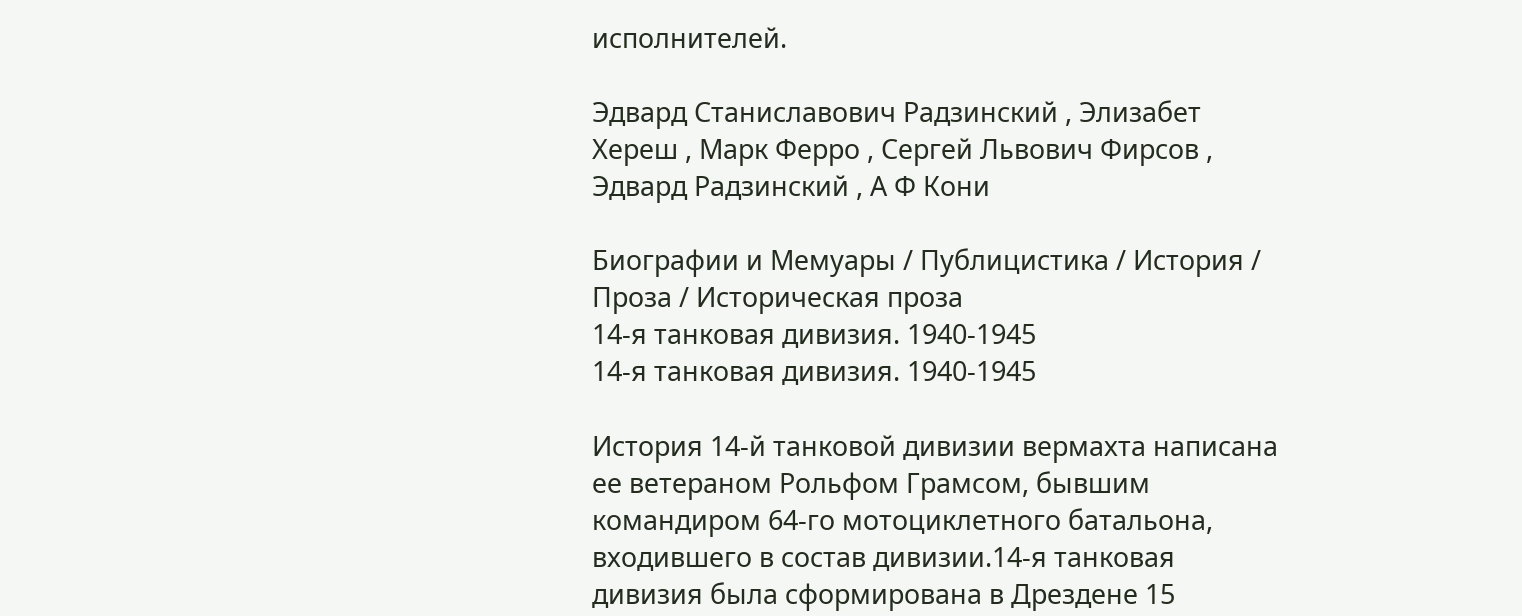исполнителей.

Эдвард Станиславович Радзинский , Элизабет Хереш , Марк Ферро , Сергей Львович Фирсов , Эдвард Радзинский , А Ф Кони

Биографии и Мемуары / Публицистика / История / Проза / Историческая проза
14-я танковая дивизия. 1940-1945
14-я танковая дивизия. 1940-1945

История 14-й танковой дивизии вермахта написана ее ветераном Рольфом Грамсом, бывшим командиром 64-го мотоциклетного батальона, входившего в состав дивизии.14-я танковая дивизия была сформирована в Дрездене 15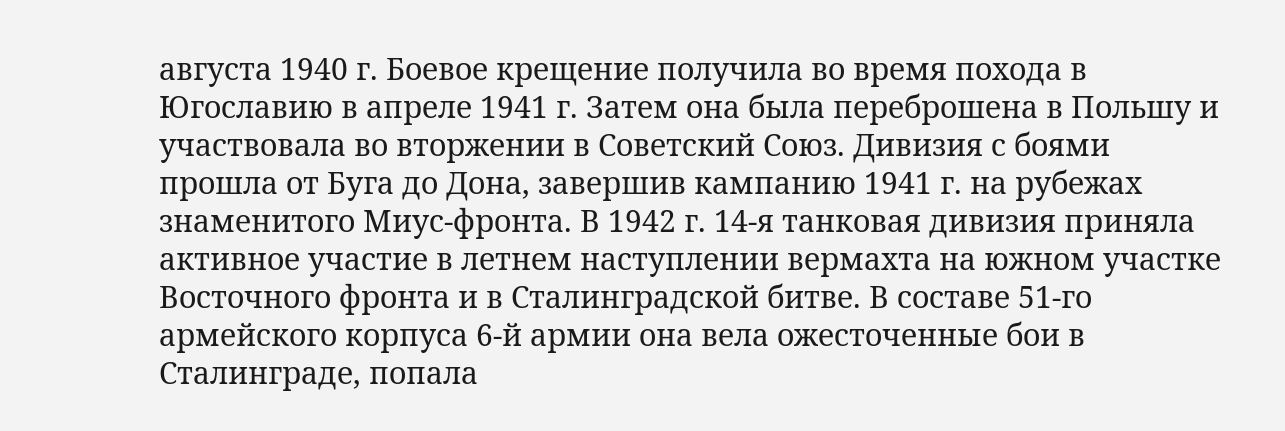августа 1940 г. Боевое крещение получила во время похода в Югославию в апреле 1941 г. Затем она была переброшена в Польшу и участвовала во вторжении в Советский Союз. Дивизия с боями прошла от Буга до Дона, завершив кампанию 1941 г. на рубежах знаменитого Миус-фронта. В 1942 г. 14-я танковая дивизия приняла активное участие в летнем наступлении вермахта на южном участке Восточного фронта и в Сталинградской битве. В составе 51-го армейского корпуса 6-й армии она вела ожесточенные бои в Сталинграде, попала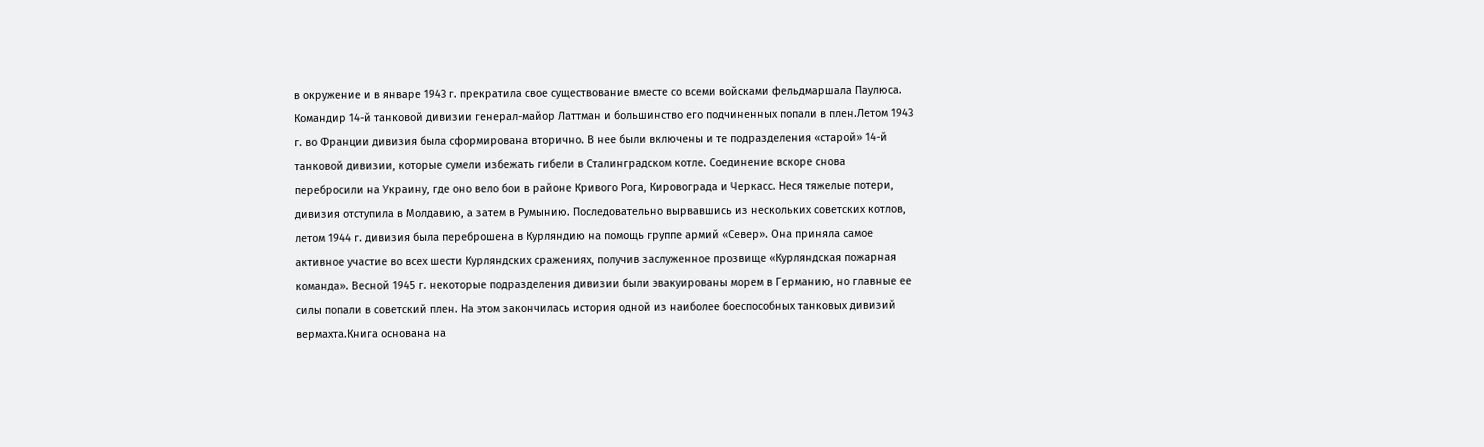в окружение и в январе 1943 г. прекратила свое существование вместе со всеми войсками фельдмаршала Паулюса. Командир 14-й танковой дивизии генерал-майор Латтман и большинство его подчиненных попали в плен.Летом 1943 г. во Франции дивизия была сформирована вторично. В нее были включены и те подразделения «старой» 14-й танковой дивизии, которые сумели избежать гибели в Сталинградском котле. Соединение вскоре снова перебросили на Украину, где оно вело бои в районе Кривого Рога, Кировограда и Черкасс. Неся тяжелые потери, дивизия отступила в Молдавию, а затем в Румынию. Последовательно вырвавшись из нескольких советских котлов, летом 1944 г. дивизия была переброшена в Курляндию на помощь группе армий «Север». Она приняла самое активное участие во всех шести Курляндских сражениях, получив заслуженное прозвище «Курляндская пожарная команда». Весной 1945 г. некоторые подразделения дивизии были эвакуированы морем в Германию, но главные ее силы попали в советский плен. На этом закончилась история одной из наиболее боеспособных танковых дивизий вермахта.Книга основана на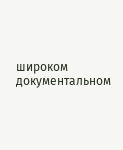широком документальном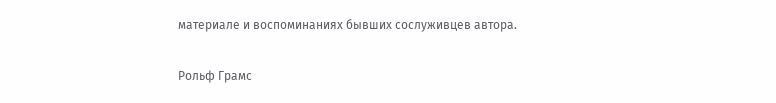материале и воспоминаниях бывших сослуживцев автора.

Рольф Грамс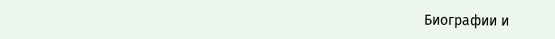Биографии и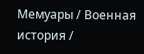Мемуары / Военная история /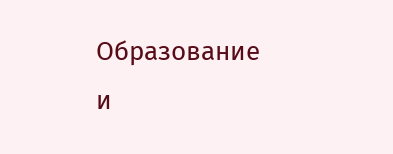Образование и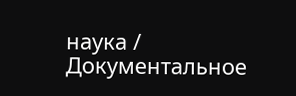наука / Документальное